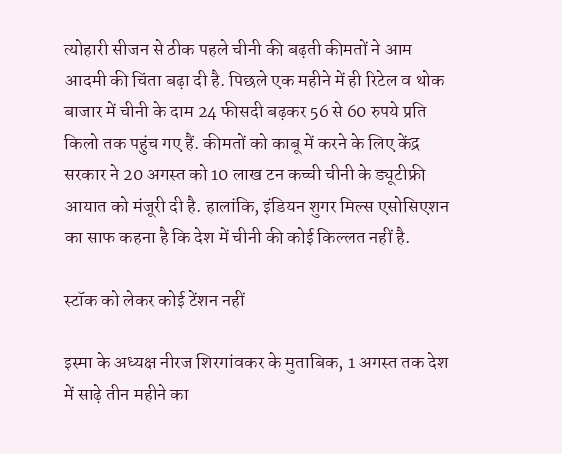त्योहारी सीजन से ठीक पहले चीनी की बढ़ती कीमतों ने आम आदमी की चिंता बढ़ा दी है. पिछले एक महीने में ही रिटेल व थोक बाजार में चीनी के दाम 24 फीसदी बढ़कर 56 से 60 रुपये प्रति किलो तक पहुंच गए हैं. कीमतों को काबू में करने के लिए केंद्र सरकार ने 20 अगस्त को 10 लाख टन कच्ची चीनी के ड्यूटीफ्री आयात को मंजूरी दी है. हालांकि, इंडियन शुगर मिल्स एसोसिएशन का साफ कहना है कि देश में चीनी की कोई किल्लत नहीं है.

स्टॉक को लेकर कोई टेंशन नहीं

इस्मा के अध्यक्ष नीरज शिरगांवकर के मुताबिक, 1 अगस्त तक देश में साढ़े तीन महीने का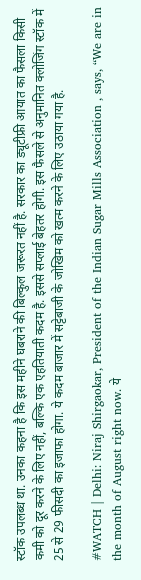स्टॉक उपलब्ध था. उनका कहना है कि इस महीने घबराने की बिल्कुल जरूरत नहीं है. सरकार का ड्यूटीफ्री आयात का फैसला किसी कमी को दूर करने के लिए नहीं, बल्कि एक एहतियाती कदम है. इससे सप्लाई बेहतर होगी. इस फैसले से अनुमानित क्लोजिंग स्टॉक में 25 से 29 फीसदी का इजाफा होगा. ये कदम बाजार में सट्टेबाजी के जोखिम को खत्म करने के लिए उठाया गया है.

#WATCH | Delhi: Niraj Shirgaokar, President of the Indian Sugar Mills Association , says, “We are in the month of August right now. ये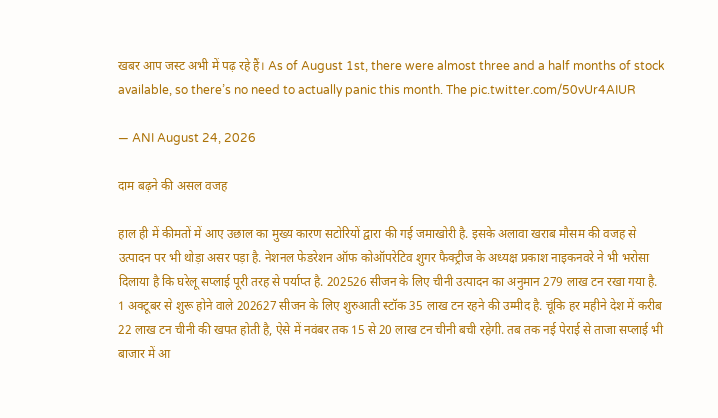खबर आप जस्ट अभी में पढ़ रहे हैं। As of August 1st, there were almost three and a half months of stock available, so there’s no need to actually panic this month. The pic.twitter.com/50vUr4AIUR

— ANI August 24, 2026

दाम बढ़ने की असल वजह

हाल ही में कीमतों में आए उछाल का मुख्य कारण सटोरियों द्वारा की गई जमाखोरी है. इसके अलावा खराब मौसम की वजह से उत्पादन पर भी थोड़ा असर पड़ा है. नेशनल फेडरेशन ऑफ कोऑपरेटिव शुगर फैक्ट्रीज के अध्यक्ष प्रकाश नाइकनवरे ने भी भरोसा दिलाया है कि घरेलू सप्लाई पूरी तरह से पर्याप्त है. 202526 सीजन के लिए चीनी उत्पादन का अनुमान 279 लाख टन रखा गया है. 1 अक्टूबर से शुरू होने वाले 202627 सीजन के लिए शुरुआती स्टॉक 35 लाख टन रहने की उम्मीद है. चूंकि हर महीने देश में करीब 22 लाख टन चीनी की खपत होती है, ऐसे में नवंबर तक 15 से 20 लाख टन चीनी बची रहेगी. तब तक नई पेराई से ताजा सप्लाई भी बाजार में आ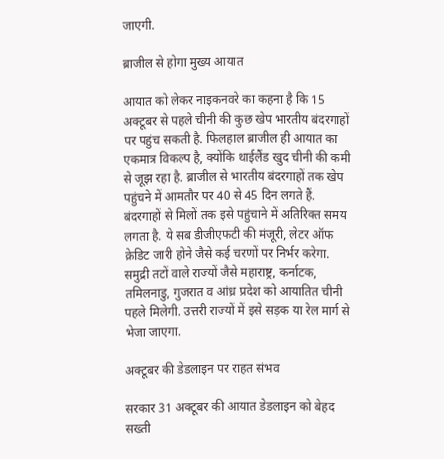जाएगी.

ब्राजील से होगा मुख्य आयात

आयात को लेकर नाइकनवरे का कहना है कि 15 अक्टूबर से पहले चीनी की कुछ खेप भारतीय बंदरगाहों पर पहुंच सकती है. फिलहाल ब्राजील ही आयात का एकमात्र विकल्प है, क्योंकि थाईलैंड खुद चीनी की कमी से जूझ रहा है. ब्राजील से भारतीय बंदरगाहों तक खेप पहुंचने में आमतौर पर 40 से 45 दिन लगते हैं. बंदरगाहों से मिलों तक इसे पहुंचाने में अतिरिक्त समय लगता है. ये सब डीजीएफटी की मंजूरी, लेटर ऑफ क्रेडिट जारी होने जैसे कई चरणों पर निर्भर करेगा. समुद्री तटों वाले राज्यों जैसे महाराष्ट्र, कर्नाटक, तमिलनाडु, गुजरात व आंध्र प्रदेश को आयातित चीनी पहले मिलेगी. उत्तरी राज्यों में इसे सड़क या रेल मार्ग से भेजा जाएगा.

अक्टूबर की डेडलाइन पर राहत संभव

सरकार 31 अक्टूबर की आयात डेडलाइन को बेहद सख्ती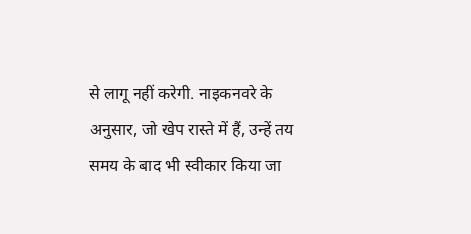से लागू नहीं करेगी. नाइकनवरे के अनुसार, जो खेप रास्ते में हैं, उन्हें तय समय के बाद भी स्वीकार किया जा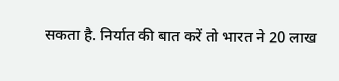सकता है. निर्यात की बात करें तो भारत ने 20 लाख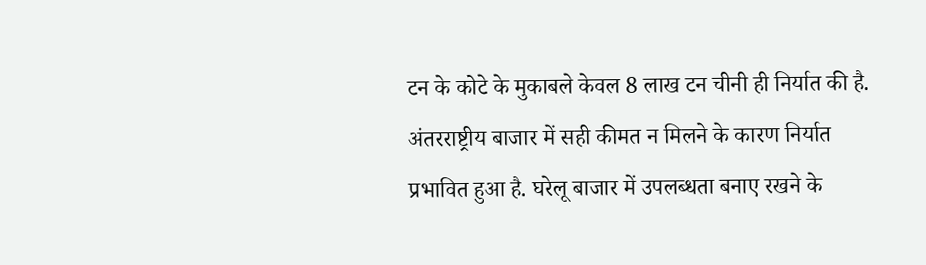टन के कोटे के मुकाबले केवल 8 लाख टन चीनी ही निर्यात की है. अंतरराष्ट्रीय बाजार में सही कीमत न मिलने के कारण निर्यात प्रभावित हुआ है. घरेलू बाजार में उपलब्धता बनाए रखने के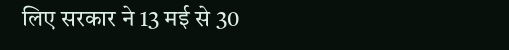लिए सरकार ने 13 मई से 30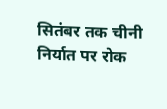सितंबर तक चीनी निर्यात पर रोक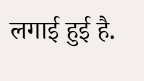लगाई हुई है.